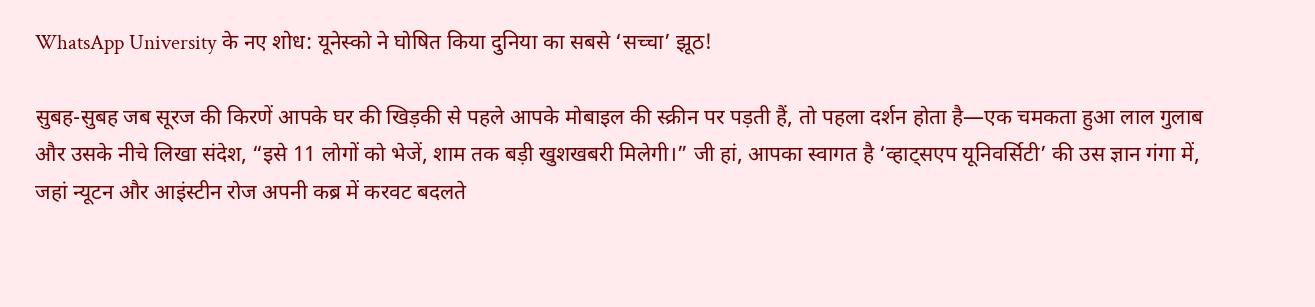WhatsApp University के नए शोध: यूनेस्को ने घोषित किया दुनिया का सबसे ‘सच्चा’ झूठ!

सुबह-सुबह जब सूरज की किरणें आपके घर की खिड़की से पहले आपके मोबाइल की स्क्रीन पर पड़ती हैं, तो पहला दर्शन होता है—एक चमकता हुआ लाल गुलाब और उसके नीचे लिखा संदेश, “इसे 11 लोगों को भेजें, शाम तक बड़ी खुशखबरी मिलेगी।” जी हां, आपका स्वागत है ‘व्हाट्सएप यूनिवर्सिटी’ की उस ज्ञान गंगा में, जहां न्यूटन और आइंस्टीन रोज अपनी कब्र में करवट बदलते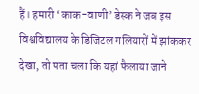हैं। हमारी ‘काक-वाणी’ डेस्क ने जब इस विश्वविद्यालय के डिजिटल गलियारों में झांककर देखा, तो पता चला कि यहां फैलाया जाने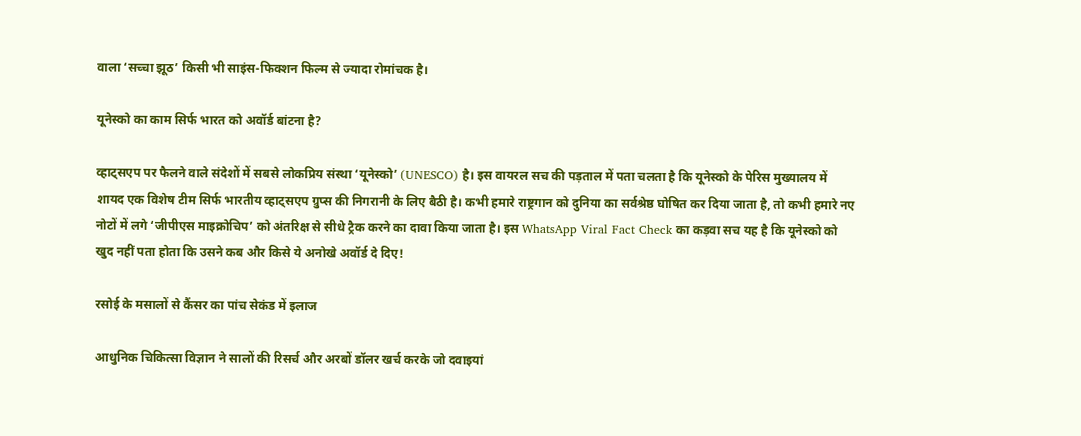वाला ‘सच्चा झूठ’ किसी भी साइंस-फिक्शन फिल्म से ज्यादा रोमांचक है।

यूनेस्को का काम सिर्फ भारत को अवॉर्ड बांटना है?

व्हाट्सएप पर फैलने वाले संदेशों में सबसे लोकप्रिय संस्था ‘यूनेस्को’ (UNESCO) है। इस वायरल सच की पड़ताल में पता चलता है कि यूनेस्को के पेरिस मुख्यालय में शायद एक विशेष टीम सिर्फ भारतीय व्हाट्सएप ग्रुप्स की निगरानी के लिए बैठी है। कभी हमारे राष्ट्रगान को दुनिया का सर्वश्रेष्ठ घोषित कर दिया जाता है, तो कभी हमारे नए नोटों में लगे ‘जीपीएस माइक्रोचिप’ को अंतरिक्ष से सीधे ट्रैक करने का दावा किया जाता है। इस WhatsApp Viral Fact Check का कड़वा सच यह है कि यूनेस्को को खुद नहीं पता होता कि उसने कब और किसे ये अनोखे अवॉर्ड दे दिए!

रसोई के मसालों से कैंसर का पांच सेकंड में इलाज

आधुनिक चिकित्सा विज्ञान ने सालों की रिसर्च और अरबों डॉलर खर्च करके जो दवाइयां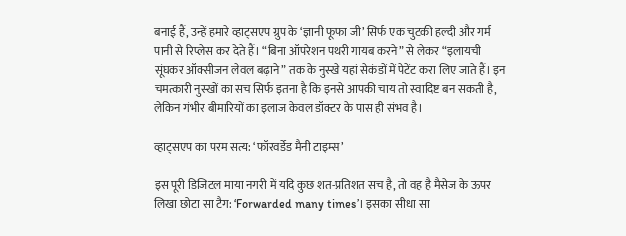बनाई हैं, उन्हें हमारे व्हाट्सएप ग्रुप के ‘ज्ञानी फूफा जी’ सिर्फ एक चुटकी हल्दी और गर्म पानी से रिप्लेस कर देते हैं। “बिना ऑपरेशन पथरी गायब करने” से लेकर “इलायची सूंघकर ऑक्सीजन लेवल बढ़ाने” तक के नुस्खे यहां सेकंडों में पेटेंट करा लिए जाते हैं। इन चमत्कारी नुस्खों का सच सिर्फ इतना है कि इनसे आपकी चाय तो स्वादिष्ट बन सकती है, लेकिन गंभीर बीमारियों का इलाज केवल डॉक्टर के पास ही संभव है।

व्हाट्सएप का परम सत्य: ‘फॉरवर्डेड मैनी टाइम्स’

इस पूरी डिजिटल माया नगरी में यदि कुछ शत-प्रतिशत सच है, तो वह है मैसेज के ऊपर लिखा छोटा सा टैग: ‘Forwarded many times’। इसका सीधा सा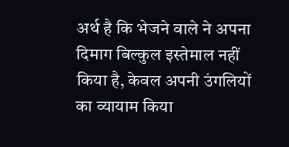अर्थ है कि भेजने वाले ने अपना दिमाग बिल्कुल इस्तेमाल नहीं किया है, केवल अपनी उंगलियों का व्यायाम किया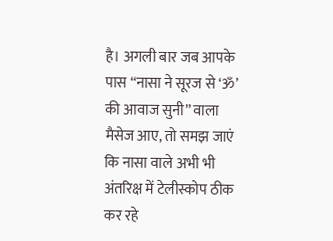है। अगली बार जब आपके पास “नासा ने सूरज से ‘ॐ’ की आवाज सुनी” वाला मैसेज आए, तो समझ जाएं कि नासा वाले अभी भी अंतरिक्ष में टेलीस्कोप ठीक कर रहे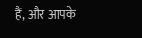हैं, और आपके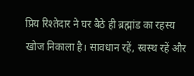प्रिय रिश्तेदार ने घर बैठे ही ब्रह्मांड का रहस्य खोज निकाला है। सावधान रहें, स्वस्थ रहें और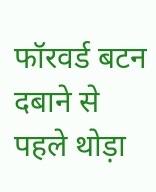फॉरवर्ड बटन दबाने से पहले थोड़ा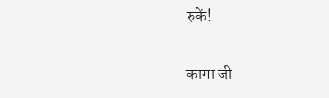रुकें!

कागा जी